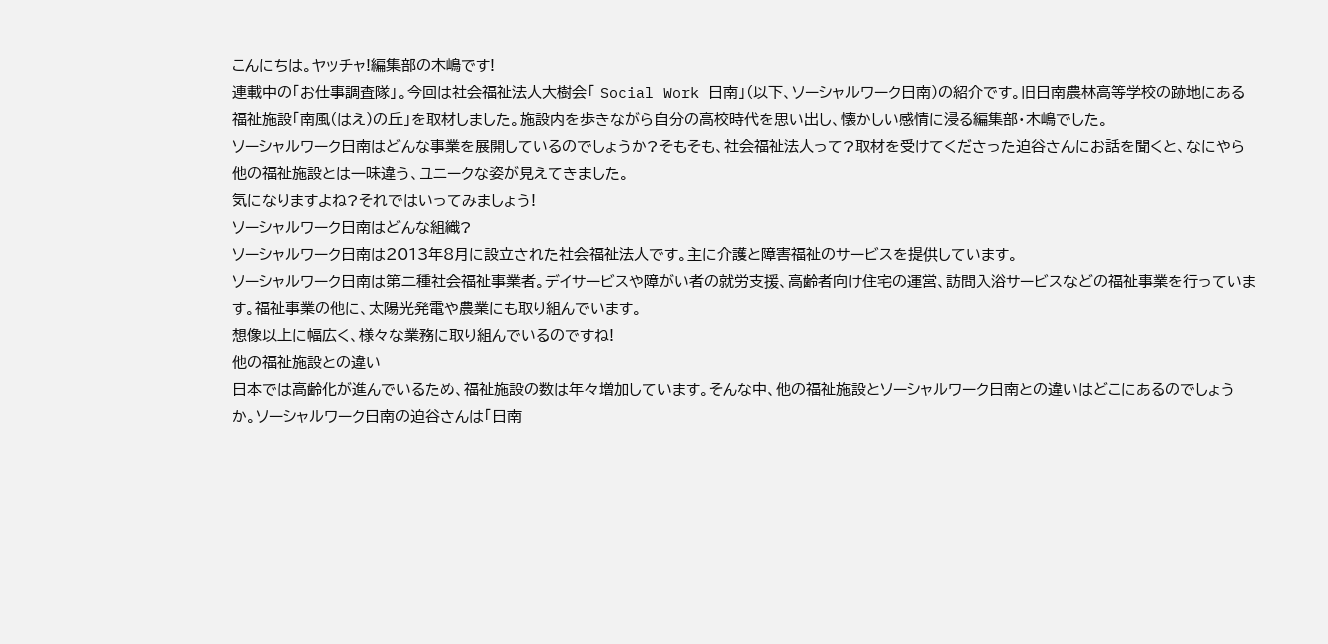こんにちは。ヤッチャ!編集部の木嶋です!
連載中の「お仕事調査隊」。今回は社会福祉法人大樹会「 Social Work 日南」(以下、ソーシャルワーク日南)の紹介です。旧日南農林高等学校の跡地にある福祉施設「南風(はえ)の丘」を取材しました。施設内を歩きながら自分の高校時代を思い出し、懐かしい感情に浸る編集部・木嶋でした。
ソーシャルワーク日南はどんな事業を展開しているのでしょうか?そもそも、社会福祉法人って?取材を受けてくださった迫谷さんにお話を聞くと、なにやら他の福祉施設とは一味違う、ユニークな姿が見えてきました。
気になりますよね?それではいってみましょう!
ソーシャルワーク日南はどんな組織?
ソーシャルワーク日南は2013年8月に設立された社会福祉法人です。主に介護と障害福祉のサービスを提供しています。
ソーシャルワーク日南は第二種社会福祉事業者。デイサービスや障がい者の就労支援、高齢者向け住宅の運営、訪問入浴サービスなどの福祉事業を行っています。福祉事業の他に、太陽光発電や農業にも取り組んでいます。
想像以上に幅広く、様々な業務に取り組んでいるのですね!
他の福祉施設との違い
日本では高齢化が進んでいるため、福祉施設の数は年々増加しています。そんな中、他の福祉施設とソーシャルワーク日南との違いはどこにあるのでしょうか。ソーシャルワーク日南の迫谷さんは「日南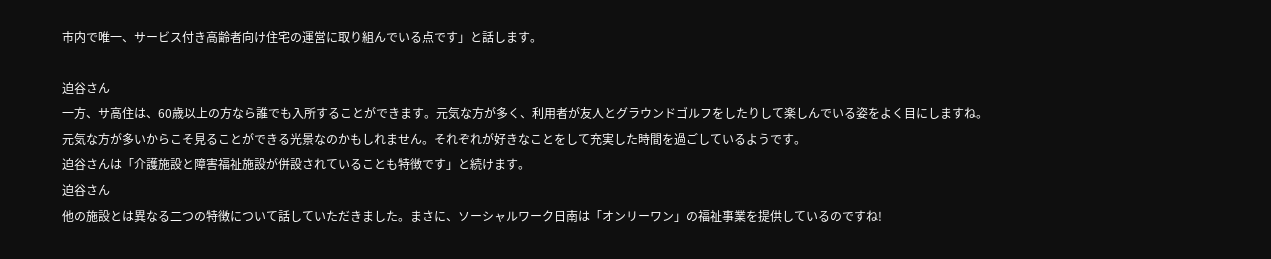市内で唯一、サービス付き高齢者向け住宅の運営に取り組んでいる点です」と話します。

迫谷さん
一方、サ高住は、60歳以上の方なら誰でも入所することができます。元気な方が多く、利用者が友人とグラウンドゴルフをしたりして楽しんでいる姿をよく目にしますね。
元気な方が多いからこそ見ることができる光景なのかもしれません。それぞれが好きなことをして充実した時間を過ごしているようです。
迫谷さんは「介護施設と障害福祉施設が併設されていることも特徴です」と続けます。
迫谷さん
他の施設とは異なる二つの特徴について話していただきました。まさに、ソーシャルワーク日南は「オンリーワン」の福祉事業を提供しているのですね!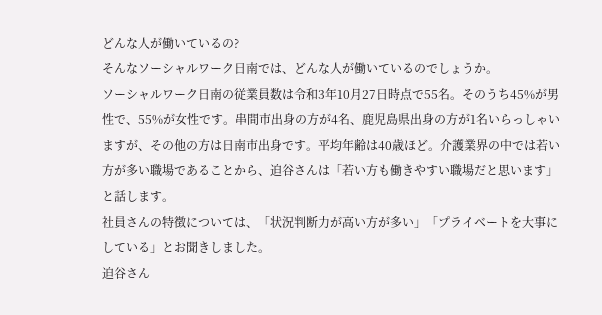どんな人が働いているの?
そんなソーシャルワーク日南では、どんな人が働いているのでしょうか。
ソーシャルワーク日南の従業員数は令和3年10月27日時点で55名。そのうち45%が男性で、55%が女性です。串間市出身の方が4名、鹿児島県出身の方が1名いらっしゃいますが、その他の方は日南市出身です。平均年齢は40歳ほど。介護業界の中では若い方が多い職場であることから、迫谷さんは「若い方も働きやすい職場だと思います」と話します。
社員さんの特徴については、「状況判断力が高い方が多い」「プライベートを大事にしている」とお聞きしました。
迫谷さん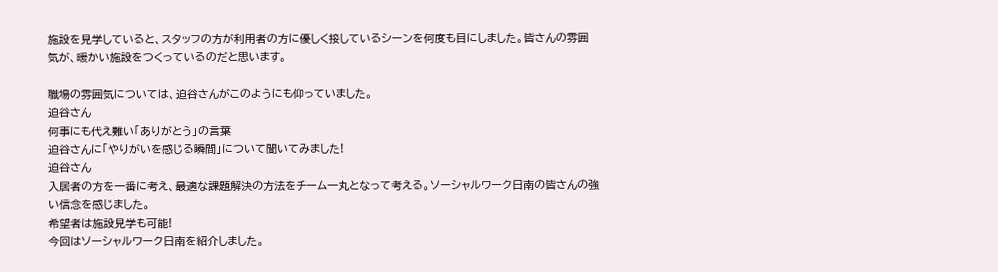施設を見学していると、スタッフの方が利用者の方に優しく接しているシーンを何度も目にしました。皆さんの雰囲気が、暖かい施設をつくっているのだと思います。

職場の雰囲気については、迫谷さんがこのようにも仰っていました。
迫谷さん
何事にも代え難い「ありがとう」の言葉
迫谷さんに「やりがいを感じる瞬間」について聞いてみました!
迫谷さん
入居者の方を一番に考え、最適な課題解決の方法をチーム一丸となって考える。ソーシャルワーク日南の皆さんの強い信念を感じました。
希望者は施設見学も可能!
今回はソーシャルワーク日南を紹介しました。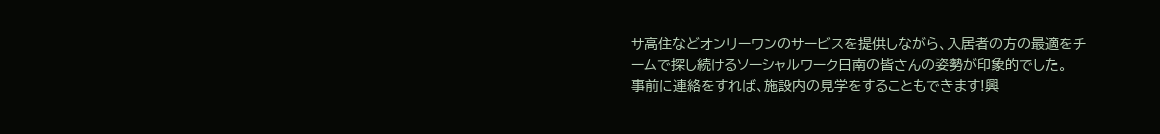サ高住などオンリーワンのサービスを提供しながら、入居者の方の最適をチームで探し続けるソーシャルワーク日南の皆さんの姿勢が印象的でした。
事前に連絡をすれば、施設内の見学をすることもできます!興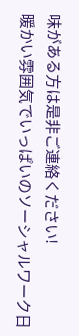味がある方は是非ご連絡ください!
暖かい雰囲気でいっぱいのソーシャルワーク日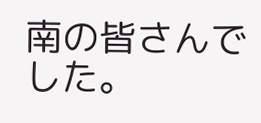南の皆さんでした。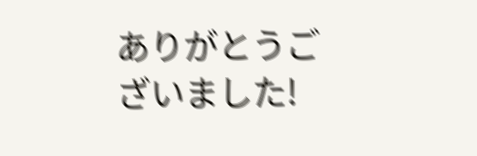ありがとうございました!